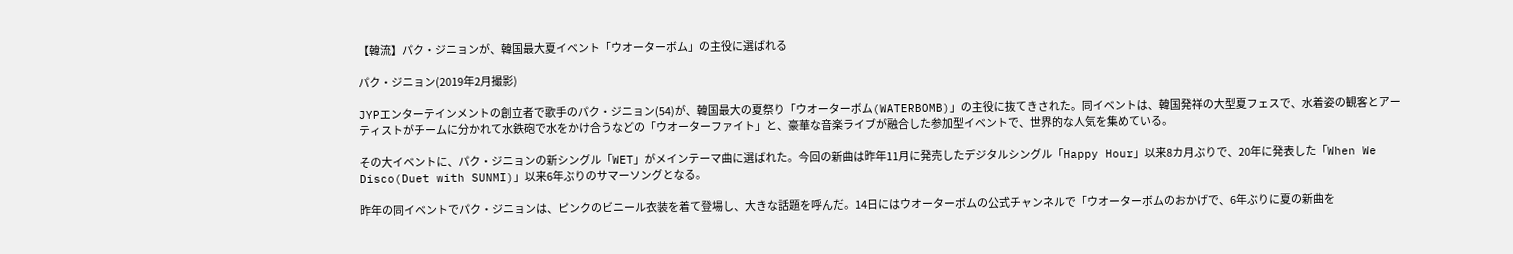【韓流】パク・ジニョンが、韓国最大夏イベント「ウオーターボム」の主役に選ばれる

パク・ジニョン(2019年2月撮影)

JYPエンターテインメントの創立者で歌手のパク・ジニョン(54)が、韓国最大の夏祭り「ウオーターボム(WATERBOMB)」の主役に抜てきされた。同イベントは、韓国発祥の大型夏フェスで、水着姿の観客とアーティストがチームに分かれて水鉄砲で水をかけ合うなどの「ウオーターファイト」と、豪華な音楽ライブが融合した参加型イベントで、世界的な人気を集めている。

その大イベントに、パク・ジニョンの新シングル「WET」がメインテーマ曲に選ばれた。今回の新曲は昨年11月に発売したデジタルシングル「Happy Hour」以来8カ月ぶりで、20年に発表した「When We Disco(Duet with SUNMI)」以来6年ぶりのサマーソングとなる。

昨年の同イベントでパク・ジニョンは、ピンクのビニール衣装を着て登場し、大きな話題を呼んだ。14日にはウオーターボムの公式チャンネルで「ウオーターボムのおかげで、6年ぶりに夏の新曲を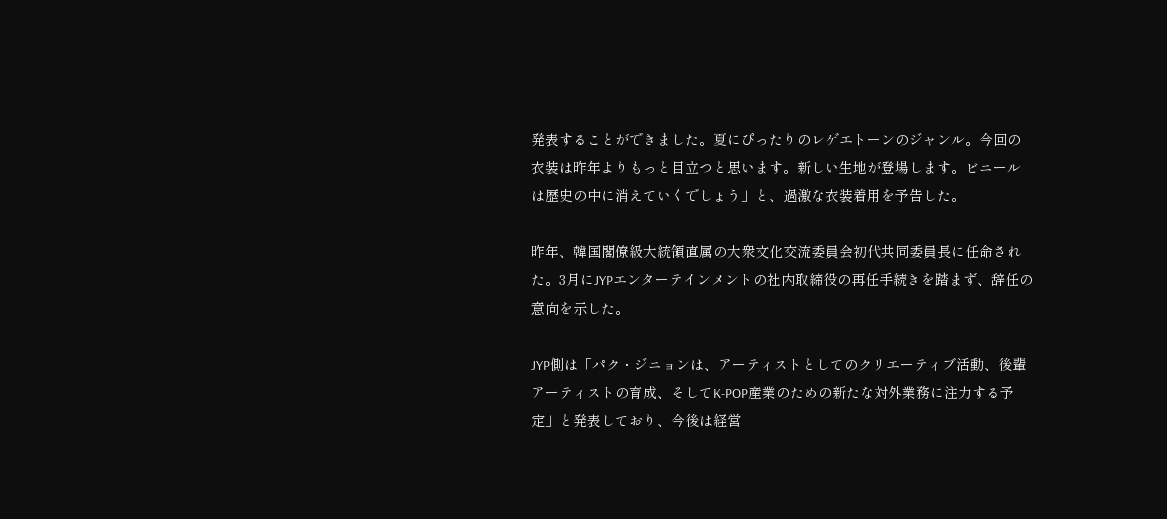発表することができました。夏にぴったりのレゲエトーンのジャンル。今回の衣装は昨年よりもっと目立つと思います。新しい生地が登場します。ビニールは歴史の中に消えていくでしょう」と、過激な衣装着用を予告した。

昨年、韓国閣僚級大統領直属の大衆文化交流委員会初代共同委員長に任命された。3月にJYPエンターテインメントの社内取締役の再任手続きを踏まず、辞任の意向を示した。

JYP側は「パク・ジニョンは、アーティストとしてのクリエーティブ活動、後輩アーティストの育成、そしてK-POP産業のための新たな対外業務に注力する予定」と発表しており、今後は経営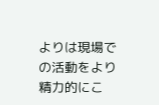よりは現場での活動をより精力的にこ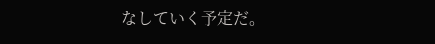なしていく予定だ。